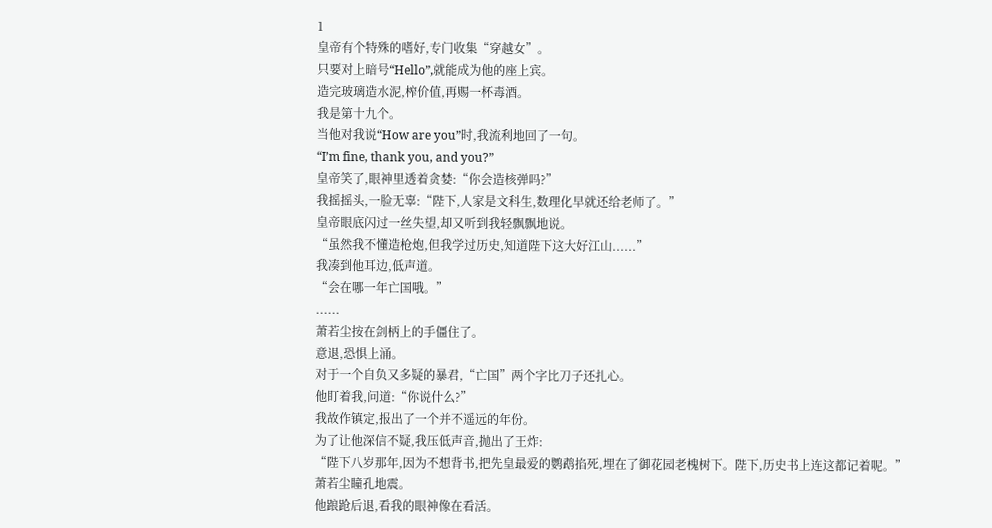1
皇帝有个特殊的嗜好,专门收集“穿越女”。
只要对上暗号“Hello”,就能成为他的座上宾。
造完玻璃造水泥,榨价值,再赐一杯毒酒。
我是第十九个。
当他对我说“How are you”时,我流利地回了一句。
“I’m fine, thank you, and you?”
皇帝笑了,眼神里透着贪婪:“你会造核弹吗?”
我摇摇头,一脸无辜:“陛下,人家是文科生,数理化早就还给老师了。”
皇帝眼底闪过一丝失望,却又听到我轻飘飘地说。
“虽然我不懂造枪炮,但我学过历史,知道陛下这大好江山......”
我凑到他耳边,低声道。
“会在哪一年亡国哦。”
......
萧若尘按在剑柄上的手僵住了。
意退,恐惧上涌。
对于一个自负又多疑的暴君,“亡国”两个字比刀子还扎心。
他盯着我,问道:“你说什么?”
我故作镇定,报出了一个并不遥远的年份。
为了让他深信不疑,我压低声音,抛出了王炸:
“陛下八岁那年,因为不想背书,把先皇最爱的鹦鹉掐死,埋在了御花园老槐树下。陛下,历史书上连这都记着呢。”
萧若尘瞳孔地震。
他踉跄后退,看我的眼神像在看活。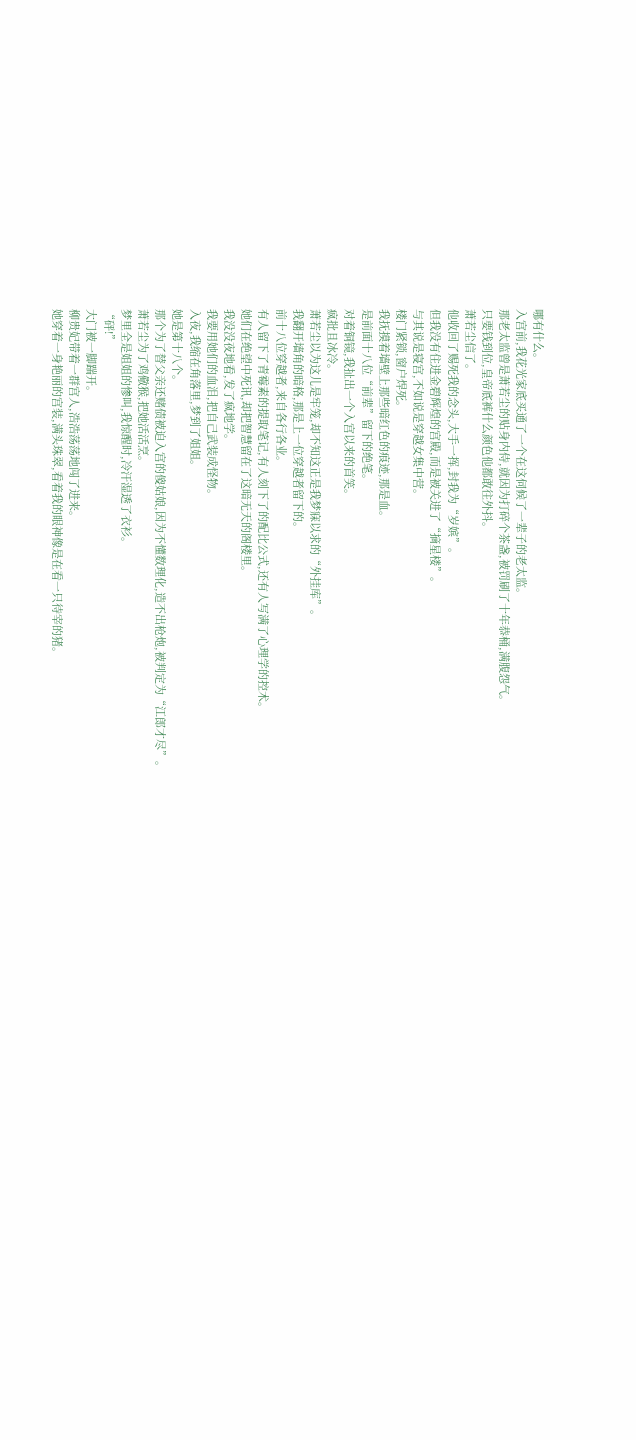哪有什么。
入宫前,我花光家底买通了一个在这伺候了一辈子的老太监。
那老太监曾是萧若尘的贴身内侍,就因为打碎个茶盏,被罚刷了十年恭桶,满腹怨气。
只要钱到位,皇帝底裤什么颜色他都敢往外抖。
萧若尘信了。
他收回了赐死我的念头,大手一挥,封我为“岁嫔”。
但我没有住进金碧辉煌的宫殿,而是被关进了“摘星楼”。
与其说是寝宫,不如说是穿越女集中营。
楼门紧锁,窗户焊死。
我抚摸着墙壁上那些暗红色的痕迹,那是血。
是前面十八位“前辈”留下的绝笔。
对着铜镜,我扯出一个入宫以来的首笑。
疯批且冰冷。
萧若尘以为这儿是牢笼,却不知这正是我梦寐以求的“外挂库”。
我翻开墙角的暗格,那是上一位穿越者留下的。
前十八位穿越者,来自各行各业。
有人留下了青霉素的提取笔记,有人刻下了的配比公式,还有人写满了心理学的控术。
她们在绝望中死讯,却把智慧留在了这暗无天的阁楼里。
我没没夜地看,发了疯地学。
我要用她们的血泪,把自己武装成怪物。
入夜,我缩在角落里,梦到了姐姐。
她是第十八个。
那个为了替父亲还赌债被迫入宫的傻姑娘,因为不懂数理化,造不出枪炮,被判定为“江郎才尽”。
萧若尘为了鸡儆猴,把她活活烹。
梦里全是姐姐的惨叫,我惊醒时,冷汗湿透了衣衫。
“砰!”
大门被一脚踹开。
柳贵妃带着一群宫人,浩浩荡荡地闯了进来。
她穿着一身艳丽的宫装,满头珠翠,看着我的眼神像是在看一只待宰的猪。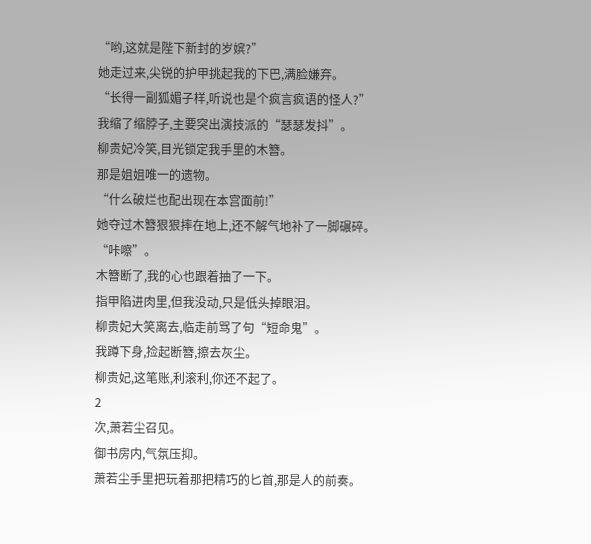“哟,这就是陛下新封的岁嫔?”
她走过来,尖锐的护甲挑起我的下巴,满脸嫌弃。
“长得一副狐媚子样,听说也是个疯言疯语的怪人?”
我缩了缩脖子,主要突出演技派的“瑟瑟发抖”。
柳贵妃冷笑,目光锁定我手里的木簪。
那是姐姐唯一的遗物。
“什么破烂也配出现在本宫面前!”
她夺过木簪狠狠摔在地上,还不解气地补了一脚碾碎。
“咔嚓”。
木簪断了,我的心也跟着抽了一下。
指甲陷进肉里,但我没动,只是低头掉眼泪。
柳贵妃大笑离去,临走前骂了句“短命鬼”。
我蹲下身,捡起断簪,擦去灰尘。
柳贵妃,这笔账,利滚利,你还不起了。
2
次,萧若尘召见。
御书房内,气氛压抑。
萧若尘手里把玩着那把精巧的匕首,那是人的前奏。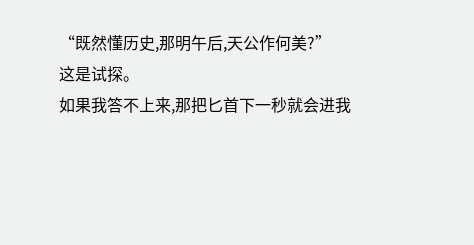“既然懂历史,那明午后,天公作何美?”
这是试探。
如果我答不上来,那把匕首下一秒就会进我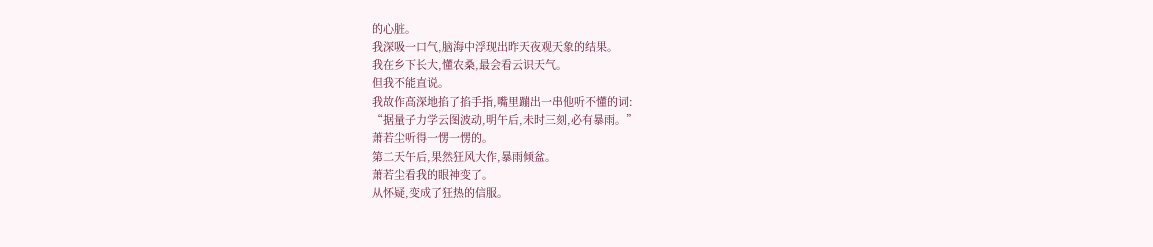的心脏。
我深吸一口气,脑海中浮现出昨天夜观天象的结果。
我在乡下长大,懂农桑,最会看云识天气。
但我不能直说。
我故作高深地掐了掐手指,嘴里蹦出一串他听不懂的词:
“据量子力学云图波动,明午后,未时三刻,必有暴雨。”
萧若尘听得一愣一愣的。
第二天午后,果然狂风大作,暴雨倾盆。
萧若尘看我的眼神变了。
从怀疑,变成了狂热的信服。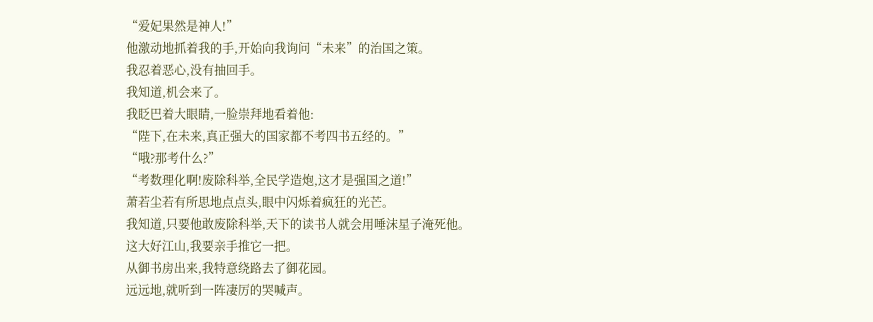“爱妃果然是神人!”
他激动地抓着我的手,开始向我询问“未来”的治国之策。
我忍着恶心,没有抽回手。
我知道,机会来了。
我眨巴着大眼睛,一脸崇拜地看着他:
“陛下,在未来,真正强大的国家都不考四书五经的。”
“哦?那考什么?”
“考数理化啊!废除科举,全民学造炮,这才是强国之道!”
萧若尘若有所思地点点头,眼中闪烁着疯狂的光芒。
我知道,只要他敢废除科举,天下的读书人就会用唾沫星子淹死他。
这大好江山,我要亲手推它一把。
从御书房出来,我特意绕路去了御花园。
远远地,就听到一阵凄厉的哭喊声。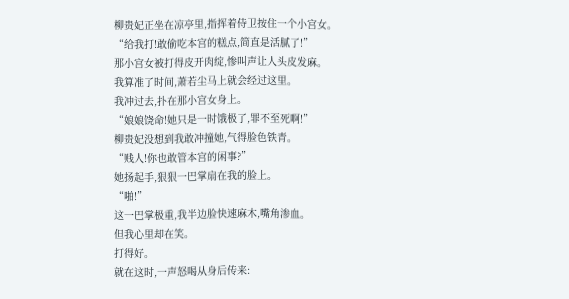柳贵妃正坐在凉亭里,指挥着侍卫按住一个小宫女。
“给我打!敢偷吃本宫的糕点,简直是活腻了!”
那小宫女被打得皮开肉绽,惨叫声让人头皮发麻。
我算准了时间,萧若尘马上就会经过这里。
我冲过去,扑在那小宫女身上。
“娘娘饶命!她只是一时饿极了,罪不至死啊!”
柳贵妃没想到我敢冲撞她,气得脸色铁青。
“贱人!你也敢管本宫的闲事?”
她扬起手,狠狠一巴掌扇在我的脸上。
“啪!”
这一巴掌极重,我半边脸快速麻木,嘴角渗血。
但我心里却在笑。
打得好。
就在这时,一声怒喝从身后传来: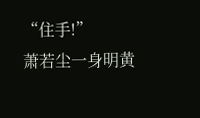“住手!”
萧若尘一身明黄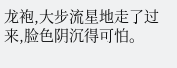龙袍,大步流星地走了过来,脸色阴沉得可怕。